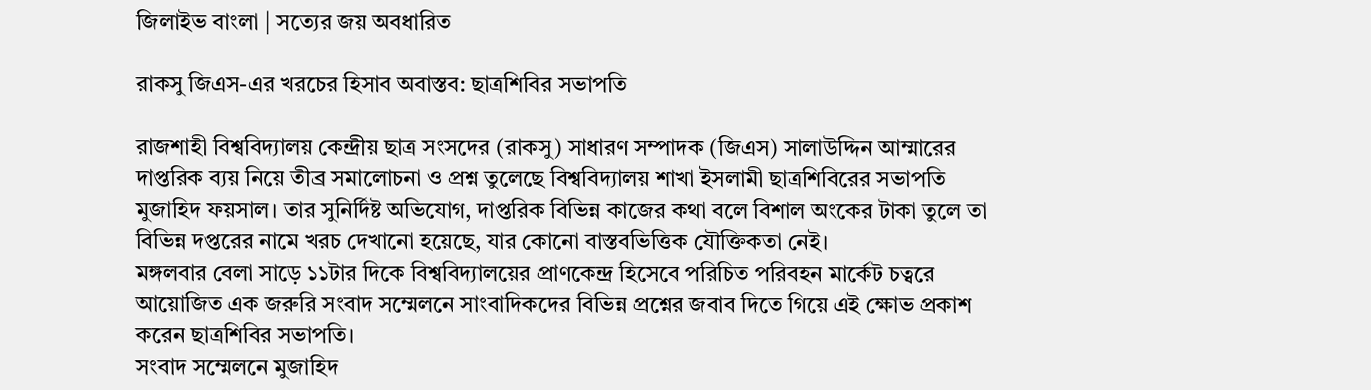জিলাইভ বাংলা | সত্যের জয় অবধারিত

রাকসু জিএস-এর খরচের হিসাব অবাস্তব: ছাত্রশিবির সভাপতি

রাজশাহী বিশ্ববিদ্যালয় কেন্দ্রীয় ছাত্র সংসদের (রাকসু) সাধারণ সম্পাদক (জিএস) সালাউদ্দিন আম্মারের দাপ্তরিক ব্যয় নিয়ে তীব্র সমালোচনা ও প্রশ্ন তুলেছে বিশ্ববিদ্যালয় শাখা ইসলামী ছাত্রশিবিরের সভাপতি মুজাহিদ ফয়সাল। তার সুনির্দিষ্ট অভিযোগ, দাপ্তরিক বিভিন্ন কাজের কথা বলে বিশাল অংকের টাকা তুলে তা বিভিন্ন দপ্তরের নামে খরচ দেখানো হয়েছে, যার কোনো বাস্তবভিত্তিক যৌক্তিকতা নেই।
মঙ্গলবার বেলা সাড়ে ১১টার দিকে বিশ্ববিদ্যালয়ের প্রাণকেন্দ্র হিসেবে পরিচিত পরিবহন মার্কেট চত্বরে আয়োজিত এক জরুরি সংবাদ সম্মেলনে সাংবাদিকদের বিভিন্ন প্রশ্নের জবাব দিতে গিয়ে এই ক্ষোভ প্রকাশ করেন ছাত্রশিবির সভাপতি।
সংবাদ সম্মেলনে মুজাহিদ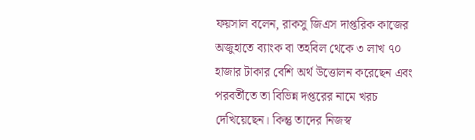ফয়সাল বলেন, রাকসু জিএস দাপ্তরিক কাজের অজুহাতে ব্যাংক বা তহবিল থেকে ৩ লাখ ৭০ হাজার টাকার বেশি অর্থ উত্তোলন করেছেন এবং পরবর্তীতে তা বিভিন্ন দপ্তরের নামে খরচ দেখিয়েছেন। কিন্তু তাদের নিজস্ব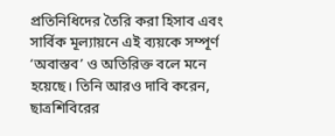প্রতিনিধিদের তৈরি করা হিসাব এবং সার্বিক মূল্যায়নে এই ব্যয়কে সম্পূর্ণ ‘অবাস্তব’ ও অতিরিক্ত বলে মনে হয়েছে। তিনি আরও দাবি করেন, ছাত্রশিবিরের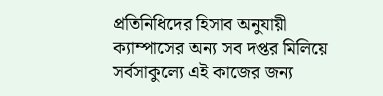প্রতিনিধিদের হিসাব অনুযায়ী ক্যাম্পাসের অন্য সব দপ্তর মিলিয়ে সর্বসাকুল্যে এই কাজের জন্য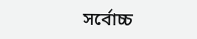সর্বোচ্চ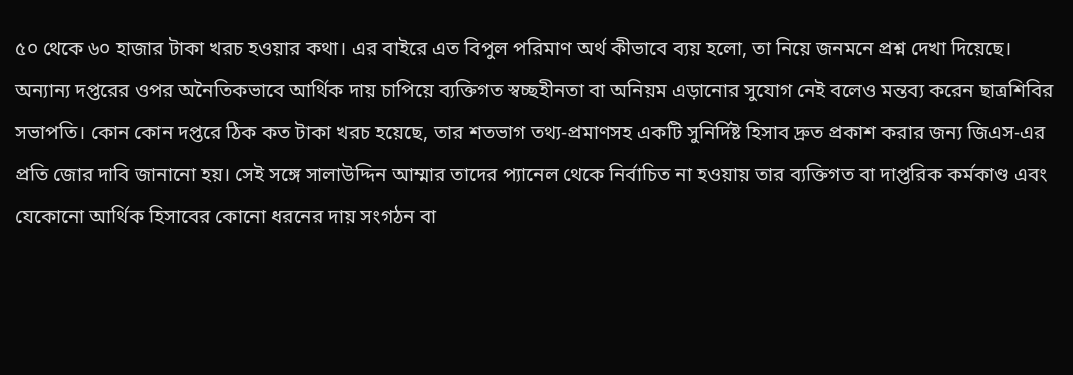৫০ থেকে ৬০ হাজার টাকা খরচ হওয়ার কথা। এর বাইরে এত বিপুল পরিমাণ অর্থ কীভাবে ব্যয় হলো, তা নিয়ে জনমনে প্রশ্ন দেখা দিয়েছে।
অন্যান্য দপ্তরের ওপর অনৈতিকভাবে আর্থিক দায় চাপিয়ে ব্যক্তিগত স্বচ্ছহীনতা বা অনিয়ম এড়ানোর সুযোগ নেই বলেও মন্তব্য করেন ছাত্রশিবির সভাপতি। কোন কোন দপ্তরে ঠিক কত টাকা খরচ হয়েছে, তার শতভাগ তথ্য-প্রমাণসহ একটি সুনির্দিষ্ট হিসাব দ্রুত প্রকাশ করার জন্য জিএস-এর প্রতি জোর দাবি জানানো হয়। সেই সঙ্গে সালাউদ্দিন আম্মার তাদের প্যানেল থেকে নির্বাচিত না হওয়ায় তার ব্যক্তিগত বা দাপ্তরিক কর্মকাণ্ড এবং যেকোনো আর্থিক হিসাবের কোনো ধরনের দায় সংগঠন বা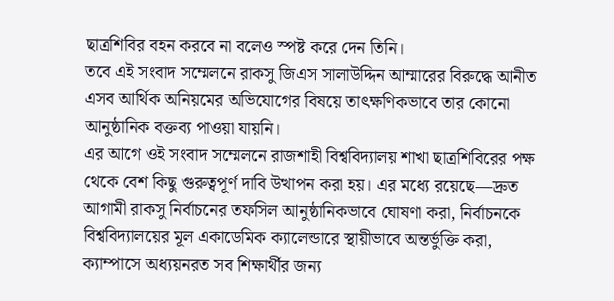ছাত্রশিবির বহন করবে না বলেও স্পষ্ট করে দেন তিনি।
তবে এই সংবাদ সম্মেলনে রাকসু জিএস সালাউদ্দিন আম্মারের বিরুদ্ধে আনীত এসব আর্থিক অনিয়মের অভিযোগের বিষয়ে তাৎক্ষণিকভাবে তার কোনো আনুষ্ঠানিক বক্তব্য পাওয়া যায়নি।
এর আগে ওই সংবাদ সম্মেলনে রাজশাহী বিশ্ববিদ্যালয় শাখা ছাত্রশিবিরের পক্ষ থেকে বেশ কিছু গুরুত্বপূর্ণ দাবি উত্থাপন করা হয়। এর মধ্যে রয়েছে—দ্রুত আগামী রাকসু নির্বাচনের তফসিল আনুষ্ঠানিকভাবে ঘোষণা করা, নির্বাচনকে বিশ্ববিদ্যালয়ের মূল একাডেমিক ক্যালেন্ডারে স্থায়ীভাবে অন্তর্ভুক্তি করা, ক্যাম্পাসে অধ্যয়নরত সব শিক্ষার্থীর জন্য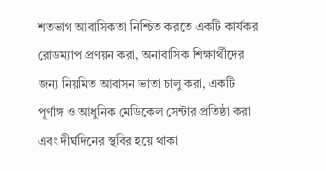শতভাগ আবাসিকতা নিশ্চিত করতে একটি কার্যকর রোডম্যাপ প্রণয়ন করা, অনাবাসিক শিক্ষার্থীদের জন্য নিয়মিত আবাসন ভাতা চালু করা, একটি পূর্ণাঙ্গ ও আধুনিক মেডিকেল সেন্টার প্রতিষ্ঠা করা এবং দীর্ঘদিনের স্থবির হয়ে থাকা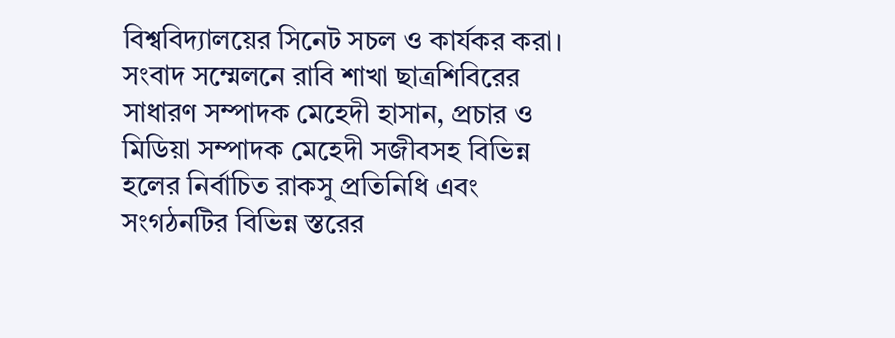বিশ্ববিদ্যালয়ের সিনেট সচল ও কার্যকর করা।
সংবাদ সম্মেলনে রাবি শাখা ছাত্রশিবিরের সাধারণ সম্পাদক মেহেদী হাসান, প্রচার ও মিডিয়া সম্পাদক মেহেদী সজীবসহ বিভিন্ন হলের নির্বাচিত রাকসু প্রতিনিধি এবং সংগঠনটির বিভিন্ন স্তরের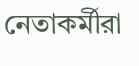নেতাকর্মীরা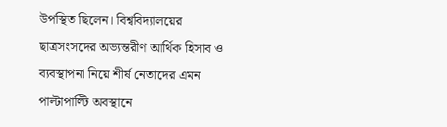উপস্থিত ছিলেন। বিশ্ববিদ্যালয়ের ছাত্রসংসদের অভ্যন্তরীণ আর্থিক হিসাব ও ব্যবস্থাপনা নিয়ে শীর্ষ নেতাদের এমন পাল্টাপাল্টি অবস্থানে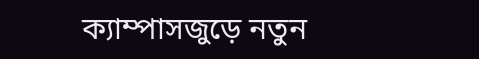ক্যাম্পাসজুড়ে নতুন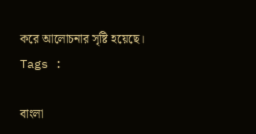করে আলোচনার সৃষ্টি হয়েছে।
Tags :

বাংলা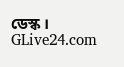ডেস্ক । GLive24.com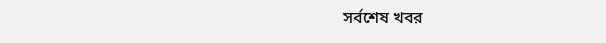সর্বশেষ খবর